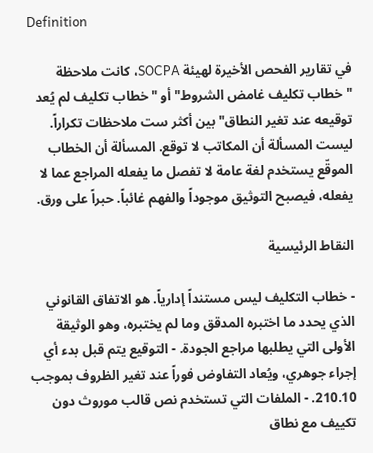Definition

في تقارير الفحص الأخيرة لهيئة SOCPA، كانت ملاحظة "خطاب تكليف غامض الشروط" أو "خطاب تكليف لم يُعد توقيعه عند تغير النطاق" بين أكثر ست ملاحظات تكراراً. ليست المسألة أن المكاتب لا توقع. المسألة أن الخطاب الموقّع يستخدم لغة عامة لا تفصل ما يفعله المراجع عما لا يفعله، فيصبح التوثيق موجوداً والفهم غائباً. حبراً على ورق.

النقاط الرئيسية

- خطاب التكليف ليس مستنداً إدارياً. هو الاتفاق القانوني الذي يحدد ما اختبره المدقق وما لم يختبره، وهو الوثيقة الأولى التي يطلبها مراجع الجودة. - التوقيع يتم قبل بدء أي إجراء جوهري، ويُعاد التفاوض فوراً عند تغير الظروف بموجب 210.10. - الملفات التي تستخدم نص قالب موروث دون تكييف مع نطاق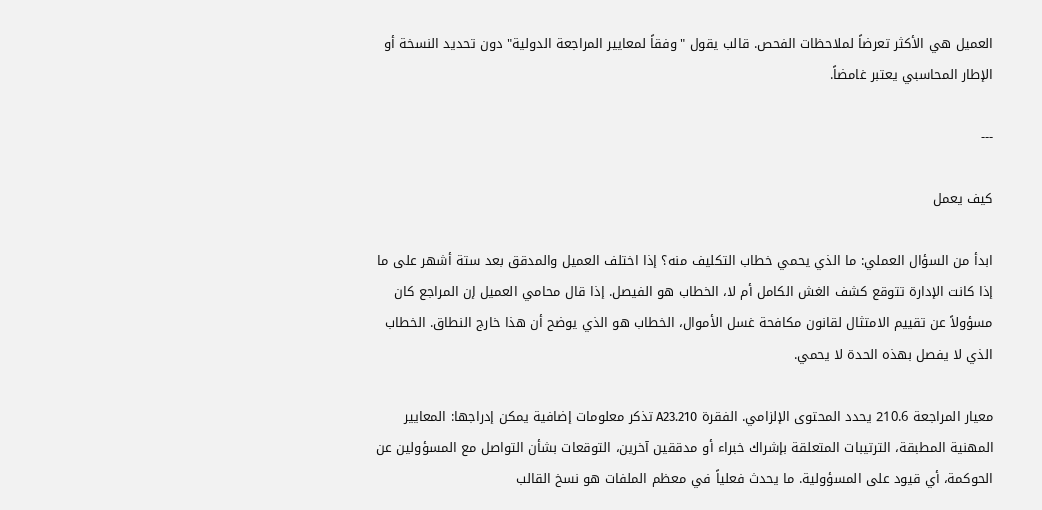العميل هي الأكثر تعرضاً لملاحظات الفحص. قالب يقول "وفقاً لمعايير المراجعة الدولية" دون تحديد النسخة أو الإطار المحاسبي يعتبر غامضاً.

---

كيف يعمل

ابدأ من السؤال العملي: ما الذي يحمي خطاب التكليف منه؟ إذا اختلف العميل والمدقق بعد ستة أشهر على ما إذا كانت الإدارة تتوقع كشف الغش الكامل أم لا، الخطاب هو الفيصل. إذا قال محامي العميل إن المراجع كان مسؤولاً عن تقييم الامتثال لقانون مكافحة غسل الأموال، الخطاب هو الذي يوضح أن هذا خارج النطاق. الخطاب الذي لا يفصل بهذه الحدة لا يحمي.

معيار المراجعة 210.6 يحدد المحتوى الإلزامي. الفقرة 210.A23 تذكر معلومات إضافية يمكن إدراجها: المعايير المهنية المطبقة، الترتيبات المتعلقة بإشراك خبراء أو مدققين آخرين، التوقعات بشأن التواصل مع المسؤولين عن الحوكمة، أي قيود على المسؤولية. ما يحدث فعلياً في معظم الملفات هو نسخ القالب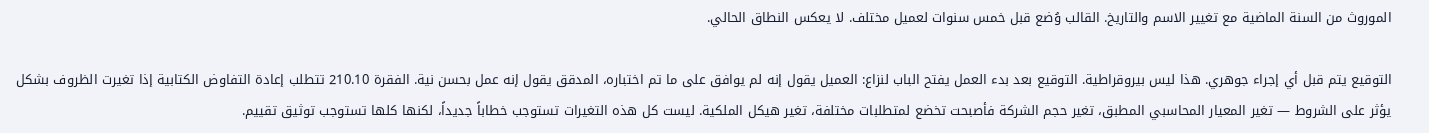الموروث من السنة الماضية مع تغيير الاسم والتاريخ. القالب وُضع قبل خمس سنوات لعميل مختلف. لا يعكس النطاق الحالي.

التوقيع يتم قبل أي إجراء جوهري. هذا ليس بيروقراطية. التوقيع بعد بدء العمل يفتح الباب لنزاع: العميل يقول إنه لم يوافق على ما تم اختباره، المدقق يقول إنه عمل بحسن نية. الفقرة 210.10 تتطلب إعادة التفاوض الكتابية إذا تغيرت الظروف بشكل يؤثر على الشروط — تغير المعيار المحاسبي المطبق، تغير حجم الشركة فأصبحت تخضع لمتطلبات مختلفة، تغير هيكل الملكية. ليست كل هذه التغيرات تستوجب خطاباً جديداً، لكنها كلها تستوجب توثيق تقييم.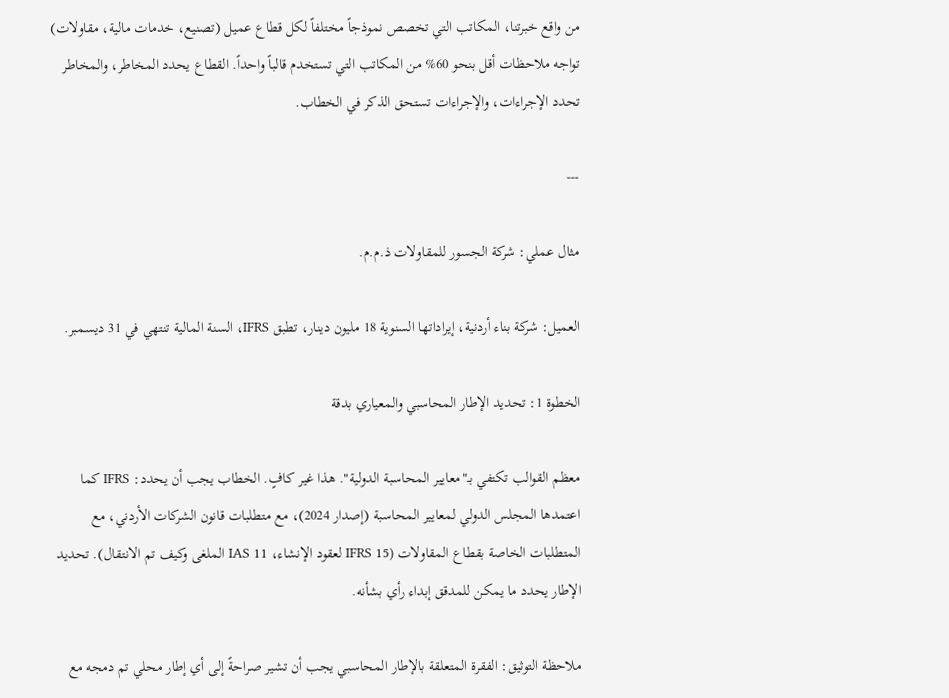من واقع خبرتنا، المكاتب التي تخصص نموذجاً مختلفاً لكل قطاع عميل (تصنيع، خدمات مالية، مقاولات) تواجه ملاحظات أقل بنحو 60% من المكاتب التي تستخدم قالباً واحداً. القطاع يحدد المخاطر، والمخاطر تحدد الإجراءات، والإجراءات تستحق الذكر في الخطاب.

---

مثال عملي: شركة الجسور للمقاولات ذ.م.م.

العميل: شركة بناء أردنية، إيراداتها السنوية 18 مليون دينار، تطبق IFRS، السنة المالية تنتهي في 31 ديسمبر.

الخطوة 1: تحديد الإطار المحاسبي والمعياري بدقة

معظم القوالب تكتفي بـ"معايير المحاسبة الدولية". هذا غير كافٍ. الخطاب يجب أن يحدد: IFRS كما اعتمدها المجلس الدولي لمعايير المحاسبة (إصدار 2024)، مع متطلبات قانون الشركات الأردني، مع المتطلبات الخاصة بقطاع المقاولات (IFRS 15 لعقود الإنشاء، IAS 11 الملغى وكيف تم الانتقال). تحديد الإطار يحدد ما يمكن للمدقق إبداء رأي بشأنه.

ملاحظة التوثيق: الفقرة المتعلقة بالإطار المحاسبي يجب أن تشير صراحةً إلى أي إطار محلي تم دمجه مع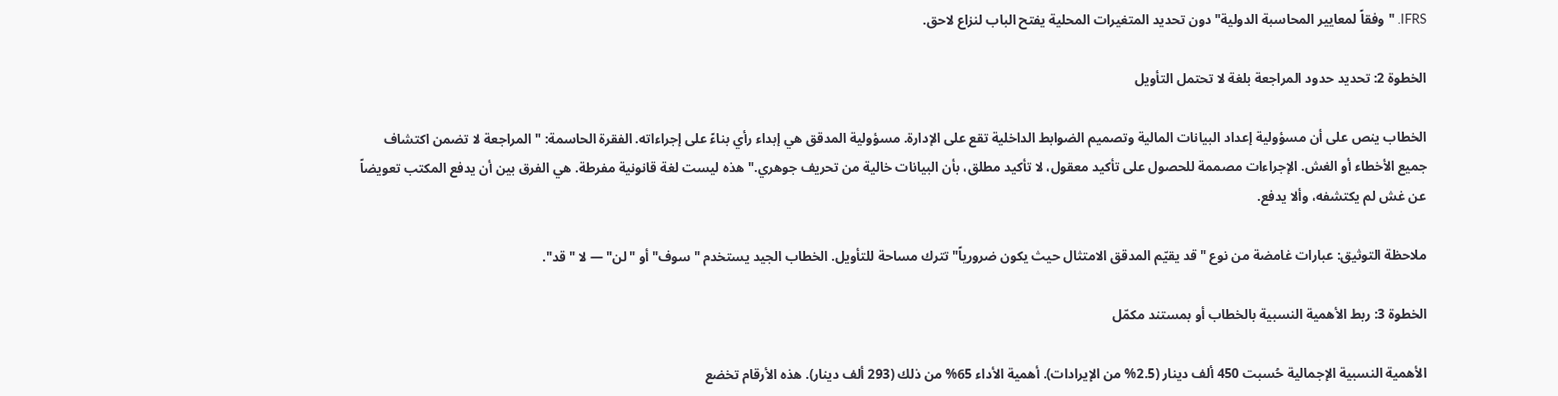IFRS. "وفقاً لمعايير المحاسبة الدولية" دون تحديد المتغيرات المحلية يفتح الباب لنزاع لاحق.

الخطوة 2: تحديد حدود المراجعة بلغة لا تحتمل التأويل

الخطاب ينص على أن مسؤولية إعداد البيانات المالية وتصميم الضوابط الداخلية تقع على الإدارة. مسؤولية المدقق هي إبداء رأي بناءً على إجراءاته. الفقرة الحاسمة: "المراجعة لا تضمن اكتشاف جميع الأخطاء أو الغش. الإجراءات مصممة للحصول على تأكيد معقول، لا تأكيد مطلق، بأن البيانات خالية من تحريف جوهري." هذه ليست لغة قانونية مفرطة. هي الفرق بين أن يدفع المكتب تعويضاً عن غش لم يكتشفه، وألا يدفع.

ملاحظة التوثيق: عبارات غامضة من نوع "قد يقيّم المدقق الامتثال حيث يكون ضرورياً" تترك مساحة للتأويل. الخطاب الجيد يستخدم "سوف" أو "لن" — لا "قد".

الخطوة 3: ربط الأهمية النسبية بالخطاب أو بمستند مكمّل

الأهمية النسبية الإجمالية حُسبت 450 ألف دينار (2.5% من الإيرادات). أهمية الأداء 65% من ذلك (293 ألف دينار). هذه الأرقام تخضع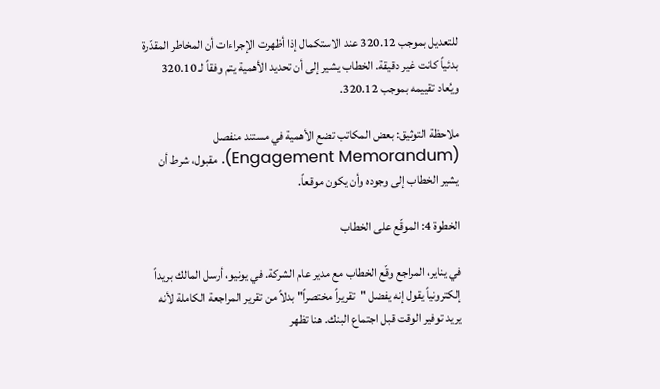للتعديل بموجب 320.12 عند الاستكمال إذا أظهرت الإجراءات أن المخاطر المقدّرة بدئياً كانت غير دقيقة. الخطاب يشير إلى أن تحديد الأهمية يتم وفقاً لـ 320.10 ويُعاد تقييمه بموجب 320.12.

ملاحظة التوثيق: بعض المكاتب تضع الأهمية في مستند منفصل (Engagement Memorandum). مقبول، شرط أن يشير الخطاب إلى وجوده وأن يكون موقعاً.

الخطوة 4: الموقّع على الخطاب

في يناير، المراجع وقّع الخطاب مع مدير عام الشركة. في يونيو، أرسل المالك بريداً إلكترونياً يقول إنه يفضل "تقريراً مختصراً" بدلاً من تقرير المراجعة الكاملة لأنه يريد توفير الوقت قبل اجتماع البنك. هنا تظهر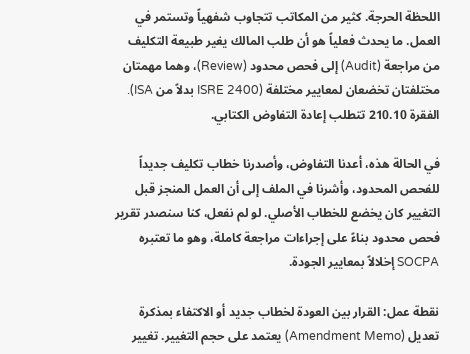اللحظة الحرجة. كثير من المكاتب تتجاوب شفهياً وتستمر في العمل. ما يحدث فعلياً هو أن طلب المالك يغير طبيعة التكليف من مراجعة (Audit) إلى فحص محدود (Review)، وهما مهمتان مختلفتان تخضعان لمعايير مختلفة (ISRE 2400 بدلاً من ISA). الفقرة 210.10 تتطلب إعادة التفاوض الكتابي.

في الحالة هذه، أعدنا التفاوض، وأصدرنا خطاب تكليف جديداً للفحص المحدود، وأشرنا في الملف إلى أن العمل المنجز قبل التغيير كان يخضع للخطاب الأصلي. لو لم نفعل، كنا سنصدر تقرير فحص محدود بناءً على إجراءات مراجعة كاملة، وهو ما تعتبره SOCPA إخلالاً بمعايير الجودة.

نقطة عمل: القرار بين العودة لخطاب جديد أو الاكتفاء بمذكرة تعديل (Amendment Memo) يعتمد على حجم التغيير. تغيير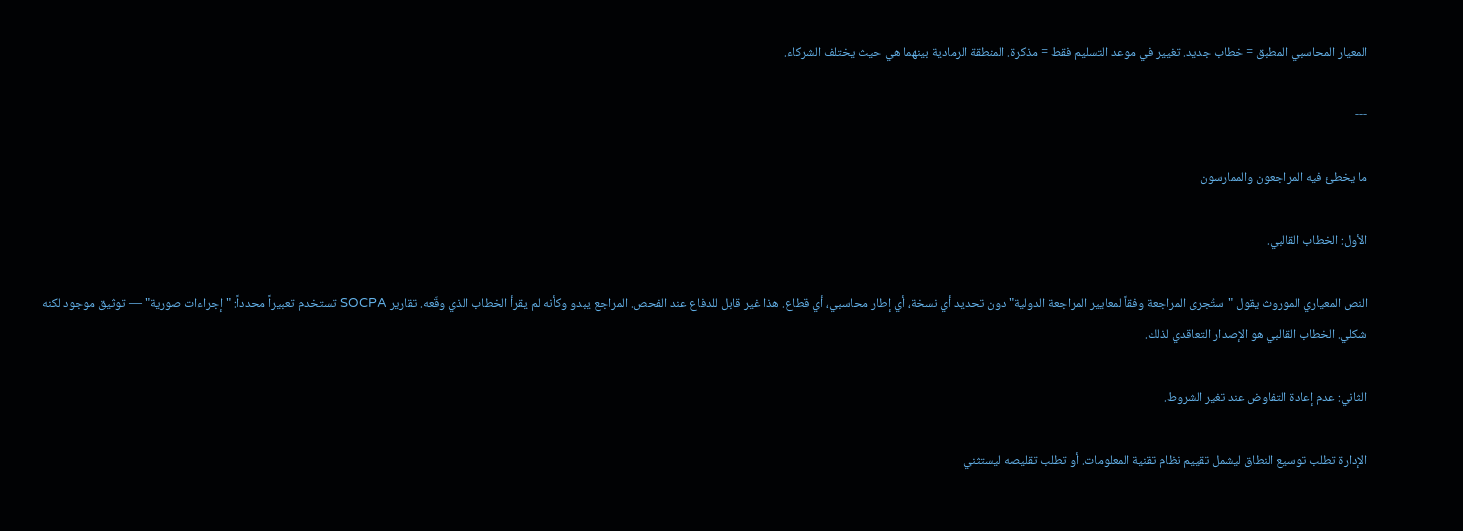المعيار المحاسبي المطبق = خطاب جديد. تغيير في موعد التسليم فقط = مذكرة. المنطقة الرمادية بينهما هي حيث يختلف الشركاء.

---

ما يخطئ فيه المراجعون والممارسون

الأول: الخطاب القالبي.

النص المعياري الموروث يقول "ستُجرى المراجعة وفقاً لمعايير المراجعة الدولية" دون تحديد أي نسخة، أي إطار محاسبي، أي قطاع. هذا غير قابل للدفاع عند الفحص. المراجع يبدو وكأنه لم يقرأ الخطاب الذي وقّعه. تقارير SOCPA تستخدم تعبيراً محدداً: "إجراءات صورية" — توثيق موجود لكنه شكلي. الخطاب القالبي هو الإصدار التعاقدي لذلك.

الثاني: عدم إعادة التفاوض عند تغير الشروط.

الإدارة تطلب توسيع النطاق ليشمل تقييم نظام تقنية المعلومات. أو تطلب تقليصه ليستثني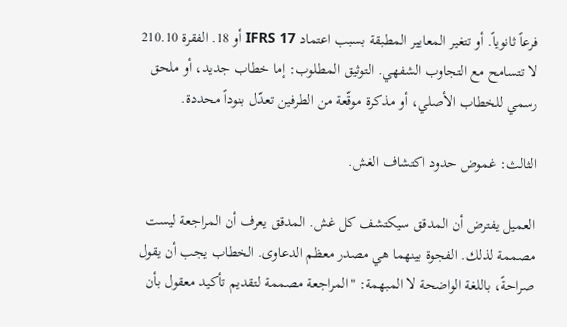فرعاً ثانوياً. أو تتغير المعايير المطبقة بسبب اعتماد IFRS 17 أو 18. الفقرة 210.10 لا تتسامح مع التجاوب الشفهي. التوثيق المطلوب: إما خطاب جديد، أو ملحق رسمي للخطاب الأصلي، أو مذكرة موقّعة من الطرفين تعدّل بنوداً محددة.

الثالث: غموض حدود اكتشاف الغش.

العميل يفترض أن المدقق سيكتشف كل غش. المدقق يعرف أن المراجعة ليست مصممة لذلك. الفجوة بينهما هي مصدر معظم الدعاوى. الخطاب يجب أن يقول صراحةً، باللغة الواضحة لا المبهمة: "المراجعة مصممة لتقديم تأكيد معقول بأن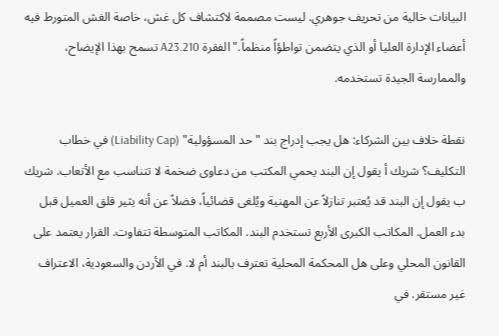البيانات خالية من تحريف جوهري. ليست مصممة لاكتشاف كل غش، خاصة الغش المتورط فيه أعضاء الإدارة العليا أو الذي يتضمن تواطؤاً منظماً." الفقرة 210.A23 تسمح بهذا الإيضاح، والممارسة الجيدة تستخدمه.

نقطة خلاف بين الشركاء: هل يجب إدراج بند "حد المسؤولية" (Liability Cap) في خطاب التكليف؟ شريك أ يقول إن البند يحمي المكتب من دعاوى ضخمة لا تتناسب مع الأتعاب. شريك ب يقول إن البند قد يُعتبر تنازلاً عن المهنية ويُلغى قضائياً، فضلاً عن أنه يثير قلق العميل قبل بدء العمل. المكاتب الكبرى الأربع تستخدم البند. المكاتب المتوسطة تتفاوت. القرار يعتمد على القانون المحلي وعلى هل المحكمة المحلية تعترف بالبند أم لا. في الأردن والسعودية، الاعتراف غير مستقر. في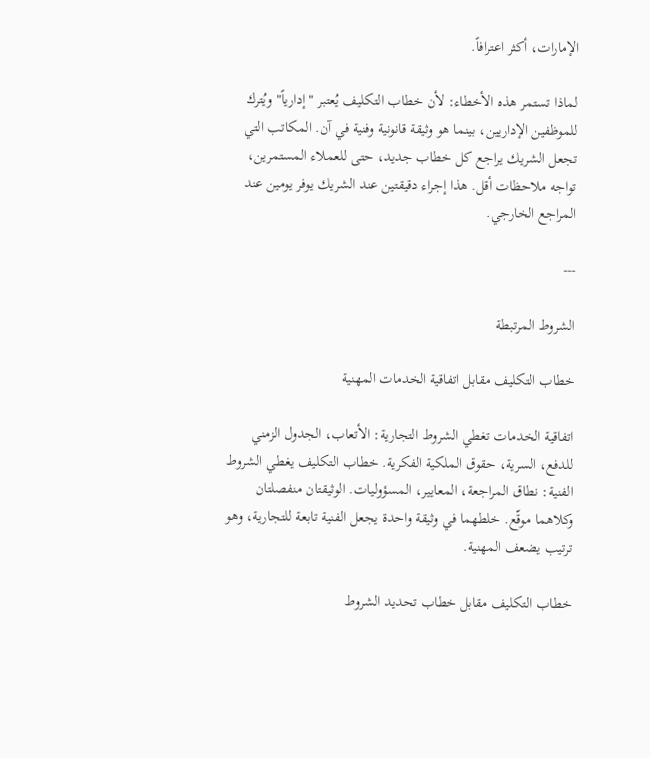الإمارات، أكثر اعترافاً.

لماذا تستمر هذه الأخطاء: لأن خطاب التكليف يُعتبر "إدارياً" ويُترك للموظفين الإداريين، بينما هو وثيقة قانونية وفنية في آن. المكاتب التي تجعل الشريك يراجع كل خطاب جديد، حتى للعملاء المستمرين، تواجه ملاحظات أقل. هذا إجراء دقيقتين عند الشريك يوفر يومين عند المراجع الخارجي.

---

الشروط المرتبطة

خطاب التكليف مقابل اتفاقية الخدمات المهنية

اتفاقية الخدمات تغطي الشروط التجارية: الأتعاب، الجدول الزمني للدفع، السرية، حقوق الملكية الفكرية. خطاب التكليف يغطي الشروط الفنية: نطاق المراجعة، المعايير، المسؤوليات. الوثيقتان منفصلتان وكلاهما موقّع. خلطهما في وثيقة واحدة يجعل الفنية تابعة للتجارية، وهو ترتيب يضعف المهنية.

خطاب التكليف مقابل خطاب تحديد الشروط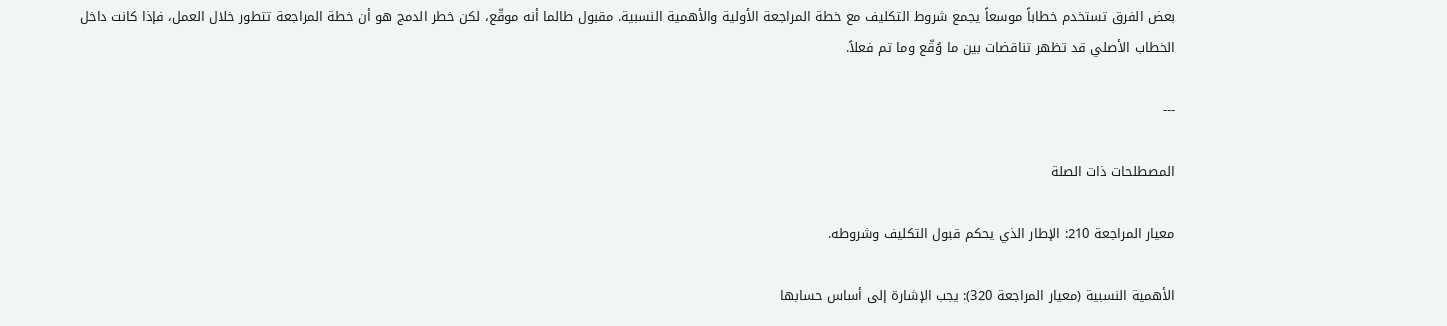بعض الفرق تستخدم خطاباً موسعاً يجمع شروط التكليف مع خطة المراجعة الأولية والأهمية النسبية. مقبول طالما أنه موقّع، لكن خطر الدمج هو أن خطة المراجعة تتطور خلال العمل، فإذا كانت داخل الخطاب الأصلي قد تظهر تناقضات بين ما وُقّع وما تم فعلاً.

---

المصطلحات ذات الصلة

معيار المراجعة 210: الإطار الذي يحكم قبول التكليف وشروطه.

الأهمية النسبية (معيار المراجعة 320): يجب الإشارة إلى أساس حسابها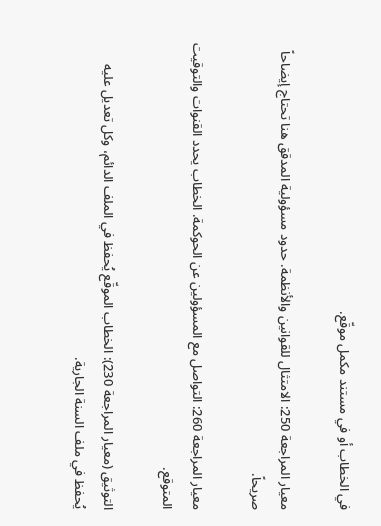في الخطاب أو في مستند مكمل موقّع.

معيار المراجعة 250: الامتثال للقوانين والأنظمة. حدود مسؤولية المدقق هنا تحتاج إيضاحاً صريحاً.

معيار المراجعة 260: التواصل مع المسؤولين عن الحوكمة. الخطاب يحدد القنوات والتوقيت المتوقع.

التوثيق (معيار المراجعة 230): الخطاب الموقّع يُحفظ في الملف الدائم، وكل تعديل عليه يُحفظ في ملف السنة الجارية.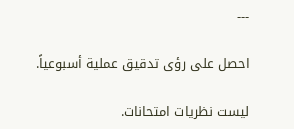---

احصل على رؤى تدقيق عملية أسبوعياً.

ليست نظريات امتحانات.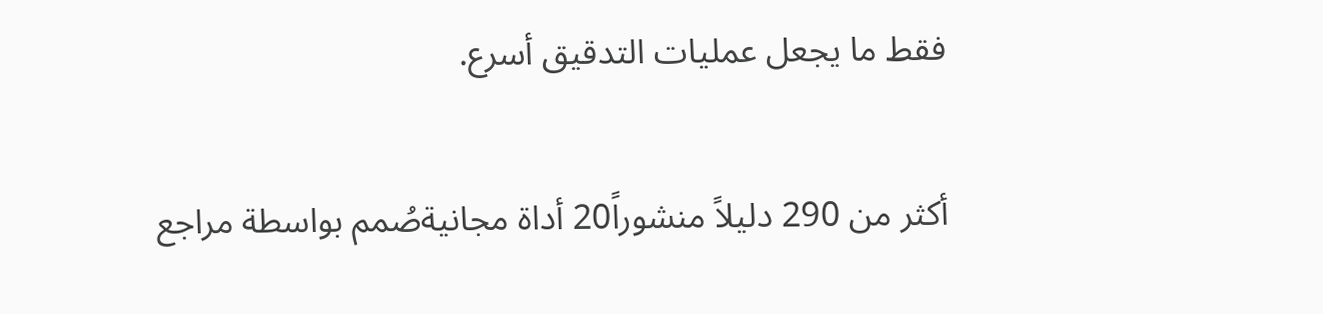فقط ما يجعل عمليات التدقيق أسرع.

أكثر من 290 دليلاً منشوراً20 أداة مجانيةصُمم بواسطة مراجع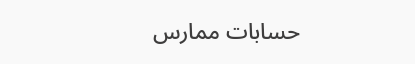حسابات ممارس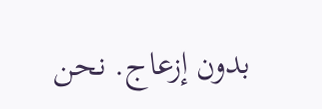بدون إزعاج. نحن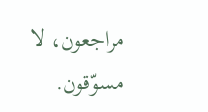مراجعون، لا مسوّقون.